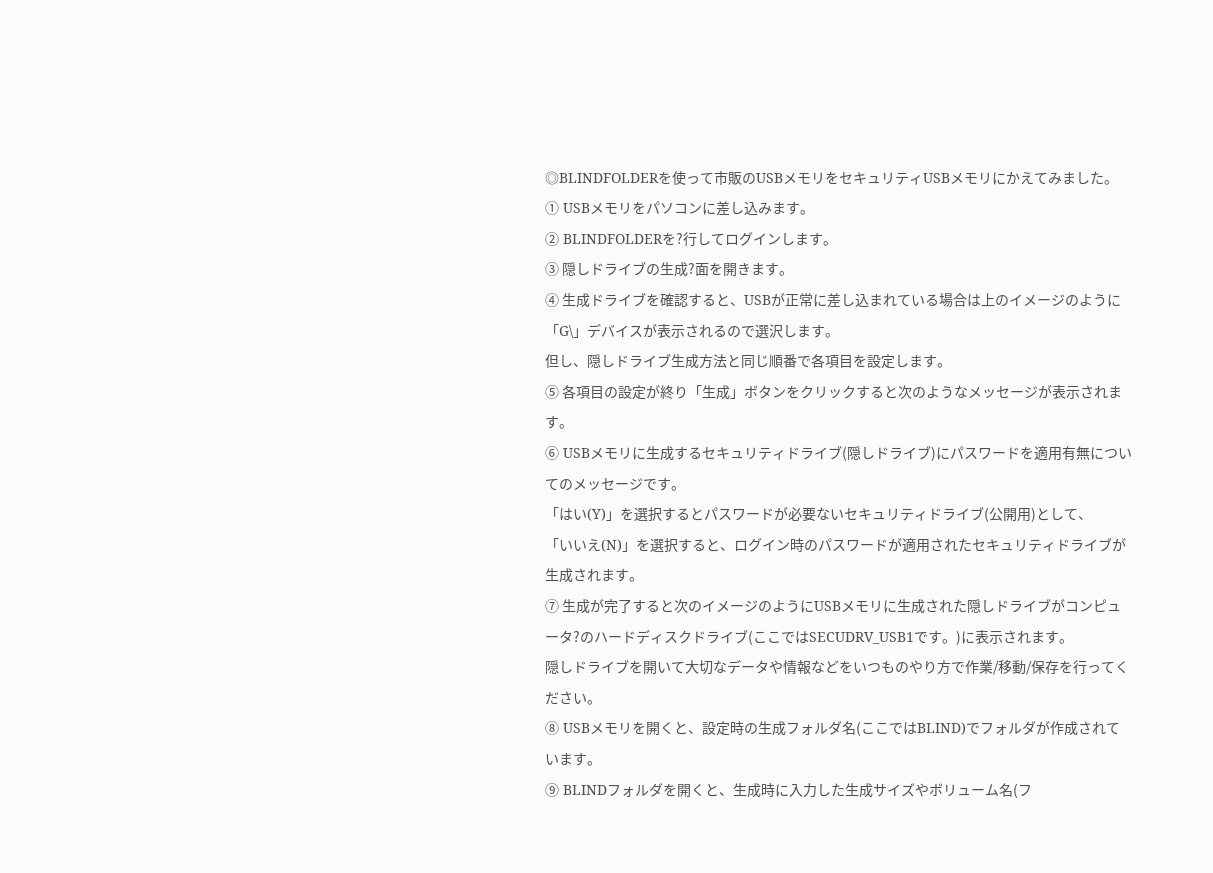◎BLINDFOLDERを使って市販のUSBメモリをセキュリティUSBメモリにかえてみました。
① USBメモリをパソコンに差し込みます。
② BLINDFOLDERを?行してログインします。
③ 隠しドライブの生成?面を開きます。
④ 生成ドライブを確認すると、USBが正常に差し込まれている場合は上のイメージのように
「G\」デバイスが表示されるので選沢します。
但し、隠しドライブ生成方法と同じ順番で各項目を設定します。
⑤ 各項目の設定が終り「生成」ボタンをクリックすると次のようなメッセージが表示されます。
⑥ USBメモリに生成するセキュリティドライブ(隠しドライブ)にパスワードを適用有無についてのメッセージです。
「はい(Y)」を選択するとパスワードが必要ないセキュリティドライブ(公開用)として、
「いいえ(N)」を選択すると、ログイン時のパスワードが適用されたセキュリティドライブが生成されます。
⑦ 生成が完了すると次のイメージのようにUSBメモリに生成された隠しドライブがコンピュータ?のハードディスクドライブ(ここではSECUDRV_USB1です。)に表示されます。
隠しドライブを開いて大切なデータや情報などをいつものやり方で作業/移動/保存を行ってください。
⑧ USBメモリを開くと、設定時の生成フォルダ名(ここではBLIND)でフォルダが作成されています。
⑨ BLINDフォルダを開くと、生成時に入力した生成サイズやボリューム名(フ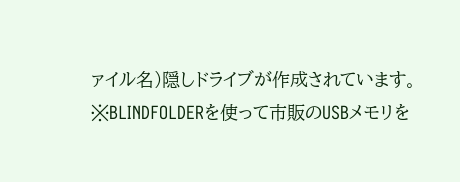ァイル名)隠しドライブが作成されています。
※BLINDFOLDERを使って市販のUSBメモリを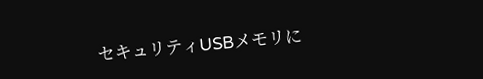セキュリティUSBメモリに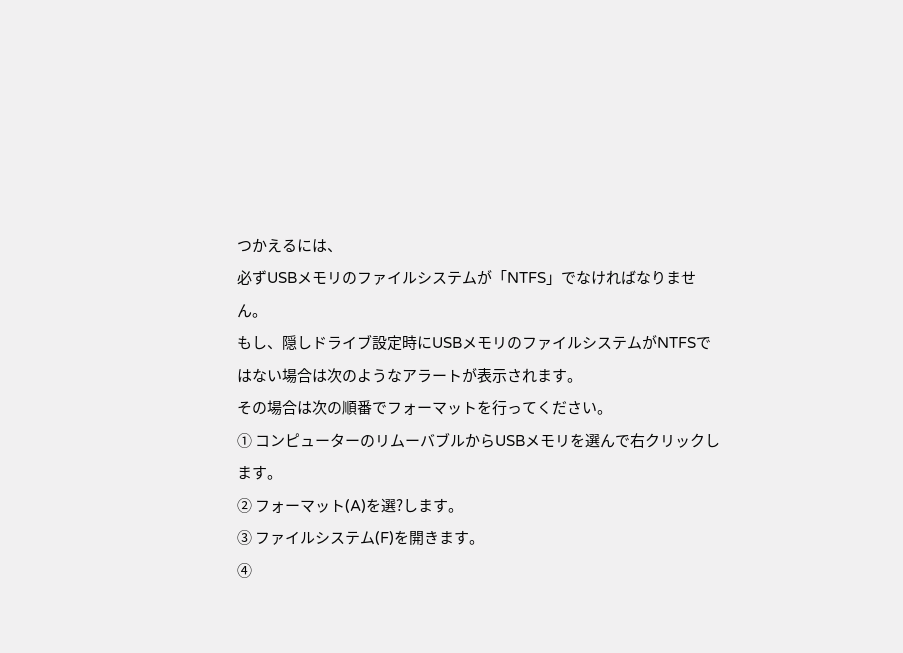つかえるには、
必ずUSBメモリのファイルシステムが「NTFS」でなければなりません。
もし、隠しドライブ設定時にUSBメモリのファイルシステムがNTFSではない場合は次のようなアラートが表示されます。
その場合は次の順番でフォーマットを行ってください。
① コンピューターのリムーバブルからUSBメモリを選んで右クリックします。
② フォーマット(A)を選?します。
③ ファイルシステム(F)を開きます。
④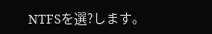NTFSを選?します。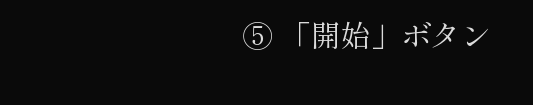⑤ 「開始」ボタン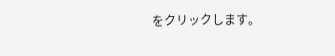をクリックします。